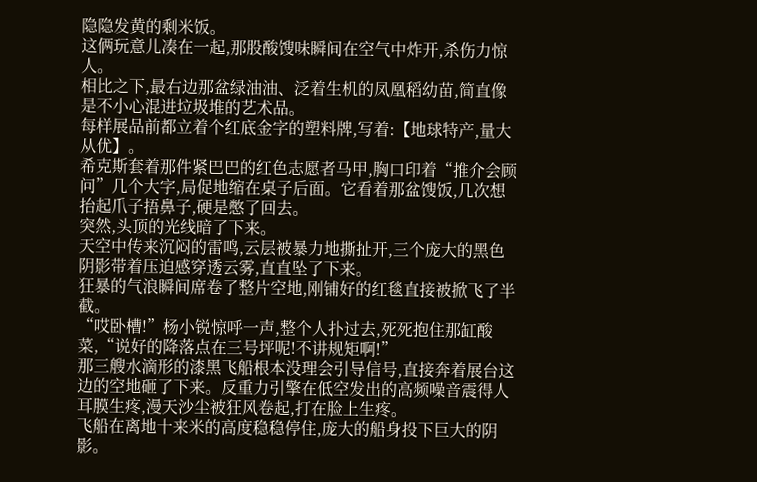隐隐发黄的剩米饭。
这俩玩意儿凑在一起,那股酸馊味瞬间在空气中炸开,杀伤力惊人。
相比之下,最右边那盆绿油油、泛着生机的凤凰稻幼苗,简直像是不小心混进垃圾堆的艺术品。
每样展品前都立着个红底金字的塑料牌,写着:【地球特产,量大从优】。
希克斯套着那件紧巴巴的红色志愿者马甲,胸口印着“推介会顾问”几个大字,局促地缩在桌子后面。它看着那盆馊饭,几次想抬起爪子捂鼻子,硬是憋了回去。
突然,头顶的光线暗了下来。
天空中传来沉闷的雷鸣,云层被暴力地撕扯开,三个庞大的黑色阴影带着压迫感穿透云雾,直直坠了下来。
狂暴的气浪瞬间席卷了整片空地,刚铺好的红毯直接被掀飞了半截。
“哎卧槽!”杨小锐惊呼一声,整个人扑过去,死死抱住那缸酸菜,“说好的降落点在三号坪呢!不讲规矩啊!”
那三艘水滴形的漆黑飞船根本没理会引导信号,直接奔着展台这边的空地砸了下来。反重力引擎在低空发出的高频噪音震得人耳膜生疼,漫天沙尘被狂风卷起,打在脸上生疼。
飞船在离地十来米的高度稳稳停住,庞大的船身投下巨大的阴影。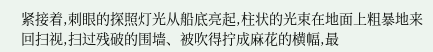紧接着,刺眼的探照灯光从船底亮起,柱状的光束在地面上粗暴地来回扫视,扫过残破的围墙、被吹得拧成麻花的横幅,最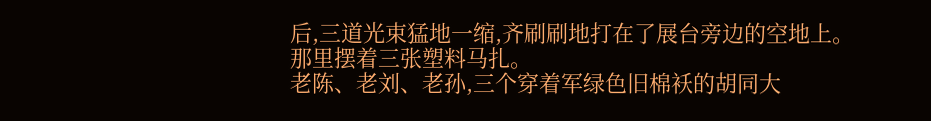后,三道光束猛地一缩,齐刷刷地打在了展台旁边的空地上。
那里摆着三张塑料马扎。
老陈、老刘、老孙,三个穿着军绿色旧棉袄的胡同大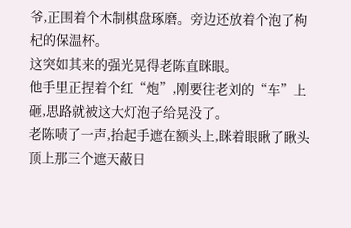爷,正围着个木制棋盘琢磨。旁边还放着个泡了枸杞的保温杯。
这突如其来的强光晃得老陈直眯眼。
他手里正捏着个红“炮”,刚要往老刘的“车”上砸,思路就被这大灯泡子给晃没了。
老陈啧了一声,抬起手遮在额头上,眯着眼瞅了瞅头顶上那三个遮天蔽日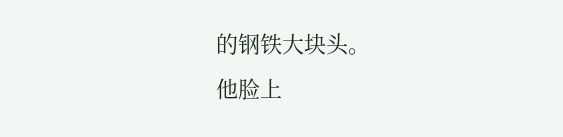的钢铁大块头。
他脸上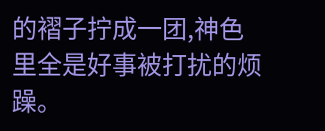的褶子拧成一团,神色里全是好事被打扰的烦躁。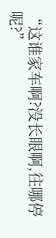“这谁家车啊?没长眼啊,往哪停呢?”